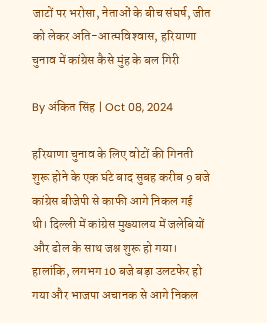जाटों पर भरोसा, नेताओं के बीच संघर्ष, जीत को लेकर अति-आत्मविश्‍वास, हरियाणा चुनाव में कांग्रेस कैसे मुंह के बल गिरी

By अंकित सिंह | Oct 08, 2024

हरियाणा चुनाव के लिए वोटों की गिनती शुरू होने के एक घंटे बाद सुबह करीब 9 बजे कांग्रेस बीजेपी से काफी आगे निकल गई थी। दिल्ली में कांग्रेस मुख्यालय में जलेबियों और ढोल के साथ जश्न शुरू हो गया। हालांकि, लगभग 10 बजे बड़ा उलटफेर हो गया और भाजपा अचानक से आगे निकल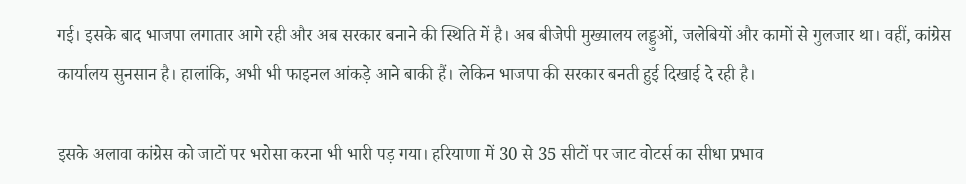गई। इसके बाद भाजपा लगातार आगे रही और अब सरकार बनाने की स्थिति में है। अब बीजेपी मुख्यालय लड्डुओं, जलेबियों और कामों से गुलजार था। वहीं, कांग्रेस कार्यालय सुनसान है। हालांकि, अभी भी फाइनल आंकड़े आने बाकी हैं। लेकिन भाजपा की सरकार बनती हुई दिखाई दे रही है।

इसके अलावा कांग्रेस को जाटों पर भरोसा करना भी भारी पड़ गया। हरियाणा में 30 से 35 सीटों पर जाट वोटर्स का सीधा प्रभाव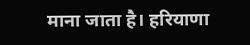माना जाता है। हरियाणा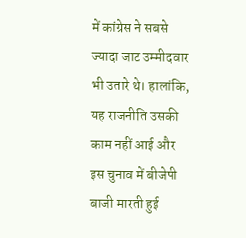में कांग्रेस ने सबसे ज्यादा जाट उम्मीदवार भी उतारे थे। हालांकि, यह राजनीति उसकी काम नहीं आई और इस चुनाव में बीजेपी बाजी मारती हुई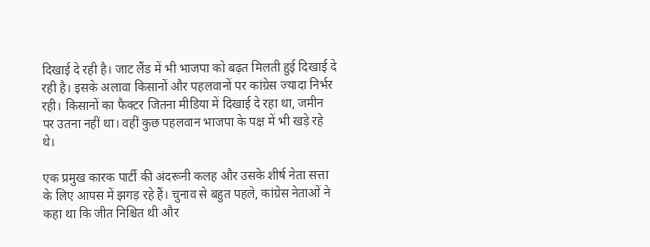दिखाई दे रही है। जाट लैंड में भी भाजपा को बढ़त मिलती हुई दिखाई दे रही है। इसके अलावा किसानों और पहलवानों पर कांग्रेस ज्यादा निर्भर रही। किसानों का फैक्टर जितना मीडिया में दिखाई दे रहा था, जमीन पर उतना नहीं था। वहीं कुछ पहलवान भाजपा के पक्ष में भी खड़े रहे थे।

एक प्रमुख कारक पार्टी की अंदरूनी कलह और उसके शीर्ष नेता सत्ता के लिए आपस में झगड़ रहे हैं। चुनाव से बहुत पहले, कांग्रेस नेताओं ने कहा था कि जीत निश्चित थी और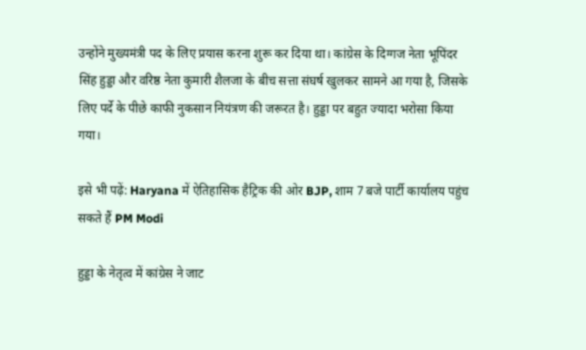उन्होंने मुख्यमंत्री पद के लिए प्रयास करना शुरू कर दिया था। कांग्रेस के दिग्गज नेता भूपिंदर सिंह हुड्डा और वरिष्ठ नेता कुमारी शैलजा के बीच सत्ता संघर्ष खुलकर सामने आ गया है, जिसके लिए पर्दे के पीछे काफी नुकसान नियंत्रण की जरूरत है। हुड्डा पर बहुत ज्यादा भरोसा किया गया।

इसे भी पढ़ें: Haryana में ऐतिहासिक हैट्रिक की ओर BJP, शाम 7 बजे पार्टी कार्यालय पहुंच सकते हैं PM Modi

हुड्डा के नेतृत्व में कांग्रेस ने जाट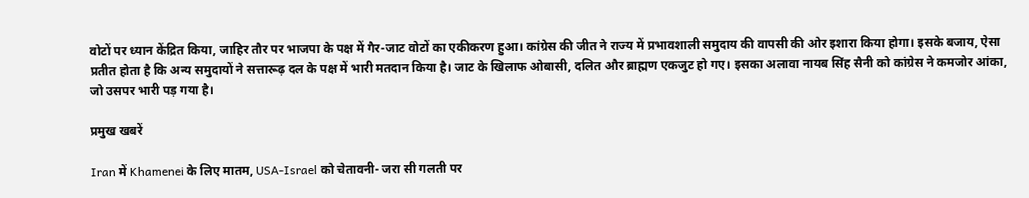वोटों पर ध्यान केंद्रित किया, जाहिर तौर पर भाजपा के पक्ष में गैर-जाट वोटों का एकीकरण हुआ। कांग्रेस की जीत ने राज्य में प्रभावशाली समुदाय की वापसी की ओर इशारा किया होगा। इसके बजाय, ऐसा प्रतीत होता है कि अन्य समुदायों ने सत्तारूढ़ दल के पक्ष में भारी मतदान किया है। जाट के खिलाफ ओबासी, दलित और ब्राह्मण एकजुट हो गए। इसका अलावा नायब सिंह सैनी को कांग्रेस ने कमजोर आंका, जो उसपर भारी पड़ गया है।

प्रमुख खबरें

Iran में Khamenei के लिए मातम, USA-Israel को चेतावनी- जरा सी गलती पर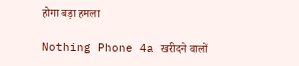होगा बड़ा हमला

Nothing Phone 4a खरीदने वालों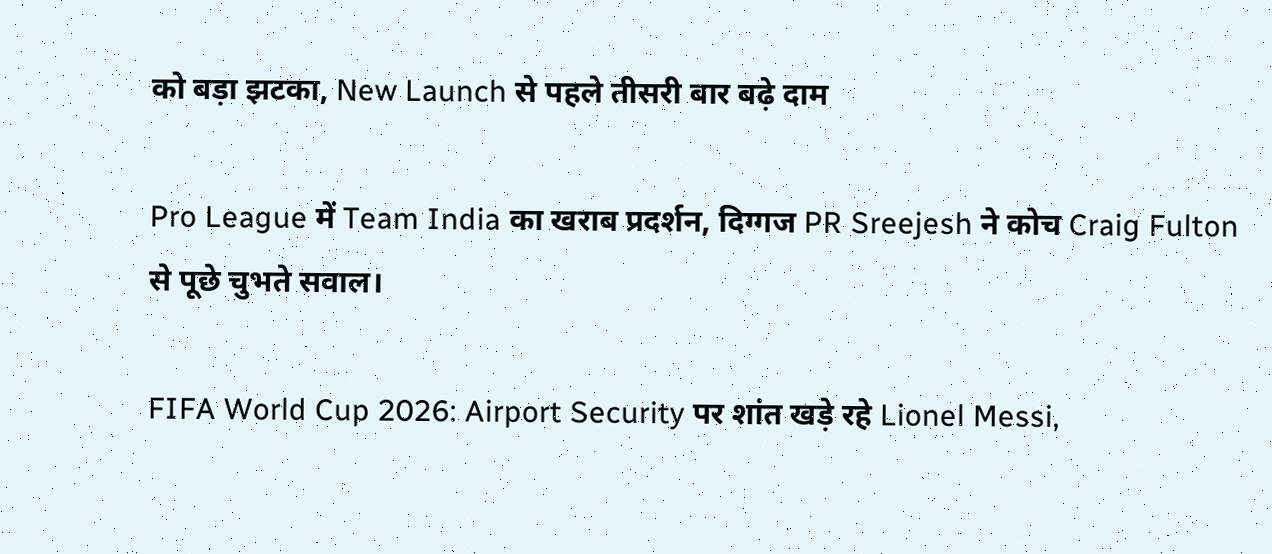को बड़ा झटका, New Launch से पहले तीसरी बार बढ़े दाम

Pro League में Team India का खराब प्रदर्शन, दिग्गज PR Sreejesh ने कोच Craig Fulton से पूछे चुभते सवाल।

FIFA World Cup 2026: Airport Security पर शांत खड़े रहे Lionel Messi,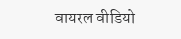वायरल वीडियो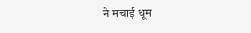ने मचाई धूम